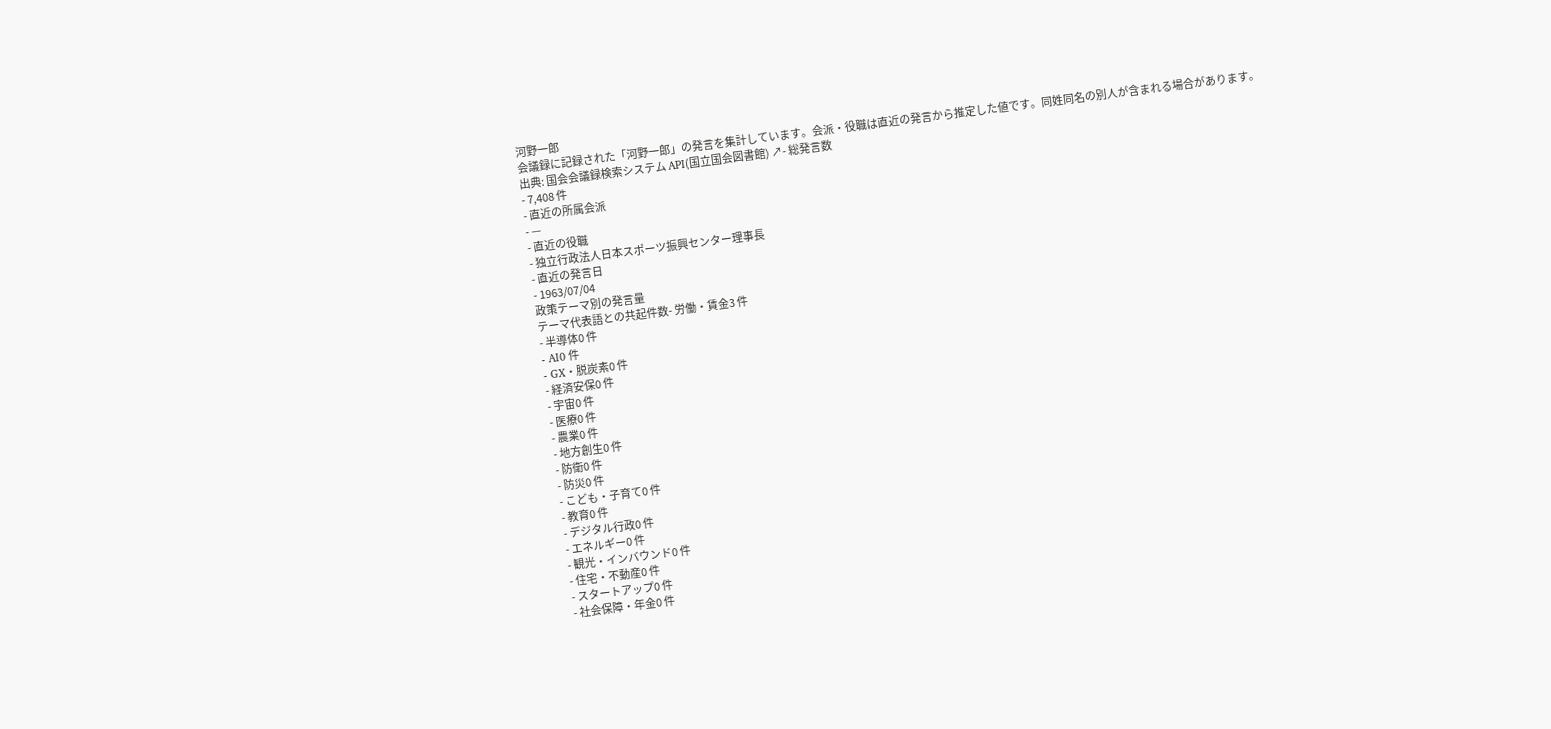河野一郎
会議録に記録された「河野一郎」の発言を集計しています。会派・役職は直近の発言から推定した値です。同姓同名の別人が含まれる場合があります。
出典: 国会会議録検索システム API(国立国会図書館) ↗- 総発言数
- 7,408 件
- 直近の所属会派
- —
- 直近の役職
- 独立行政法人日本スポーツ振興センター理事長
- 直近の発言日
- 1963/07/04
政策テーマ別の発言量
テーマ代表語との共起件数- 労働・賃金3 件
- 半導体0 件
- AI0 件
- GX・脱炭素0 件
- 経済安保0 件
- 宇宙0 件
- 医療0 件
- 農業0 件
- 地方創生0 件
- 防衛0 件
- 防災0 件
- こども・子育て0 件
- 教育0 件
- デジタル行政0 件
- エネルギー0 件
- 観光・インバウンド0 件
- 住宅・不動産0 件
- スタートアップ0 件
- 社会保障・年金0 件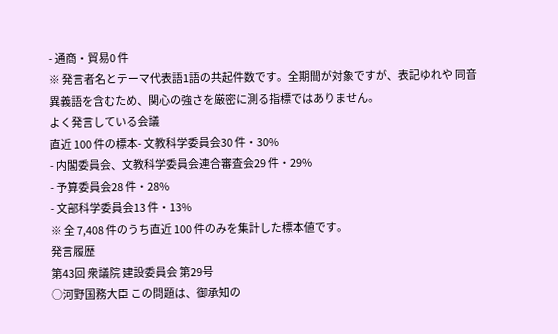- 通商・貿易0 件
※ 発言者名とテーマ代表語1語の共起件数です。全期間が対象ですが、表記ゆれや 同音異義語を含むため、関心の強さを厳密に測る指標ではありません。
よく発言している会議
直近 100 件の標本- 文教科学委員会30 件・30%
- 内閣委員会、文教科学委員会連合審査会29 件・29%
- 予算委員会28 件・28%
- 文部科学委員会13 件・13%
※ 全 7,408 件のうち直近 100 件のみを集計した標本値です。
発言履歴
第43回 衆議院 建設委員会 第29号
○河野国務大臣 この問題は、御承知の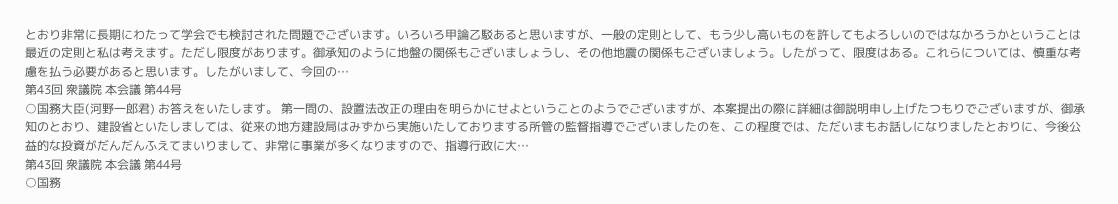とおり非常に長期にわたって学会でも検討された問題でございます。いろいろ甲論乙駁あると思いますが、一般の定則として、もう少し高いものを許してもよろしいのではなかろうかということは最近の定則と私は考えます。ただし限度があります。御承知のように地盤の関係もございましょうし、その他地震の関係もございましょう。したがって、限度はある。これらについては、慎重な考慮を払う必要があると思います。したがいまして、今回の…
第43回 衆議院 本会議 第44号
○国務大臣(河野一郎君) お答えをいたします。 第一問の、設置法改正の理由を明らかにせよということのようでございますが、本案提出の際に詳細は御説明申し上げたつもりでございますが、御承知のとおり、建設省といたしましては、従来の地方建設局はみずから実施いたしておりまする所管の監督指導でございましたのを、この程度では、ただいまもお話しになりましたとおりに、今後公益的な投資がだんだんふえてまいりまして、非常に事業が多くなりますので、指導行政に大…
第43回 衆議院 本会議 第44号
○国務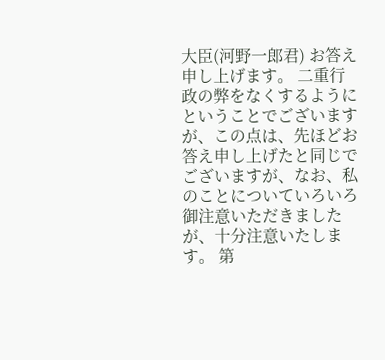大臣(河野一郎君) お答え申し上げます。 二重行政の弊をなくするようにということでございますが、この点は、先ほどお答え申し上げたと同じでございますが、なお、私のことについていろいろ御注意いただきましたが、十分注意いたします。 第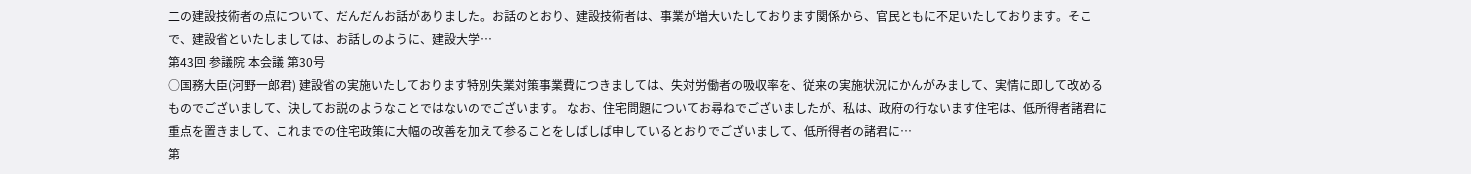二の建設技術者の点について、だんだんお話がありました。お話のとおり、建設技術者は、事業が増大いたしております関係から、官民ともに不足いたしております。そこで、建設省といたしましては、お話しのように、建設大学…
第43回 参議院 本会議 第30号
○国務大臣(河野一郎君) 建設省の実施いたしております特別失業対策事業費につきましては、失対労働者の吸収率を、従来の実施状況にかんがみまして、実情に即して改めるものでございまして、決してお説のようなことではないのでございます。 なお、住宅問題についてお尋ねでございましたが、私は、政府の行ないます住宅は、低所得者諸君に重点を置きまして、これまでの住宅政策に大幅の改善を加えて参ることをしばしば申しているとおりでございまして、低所得者の諸君に…
第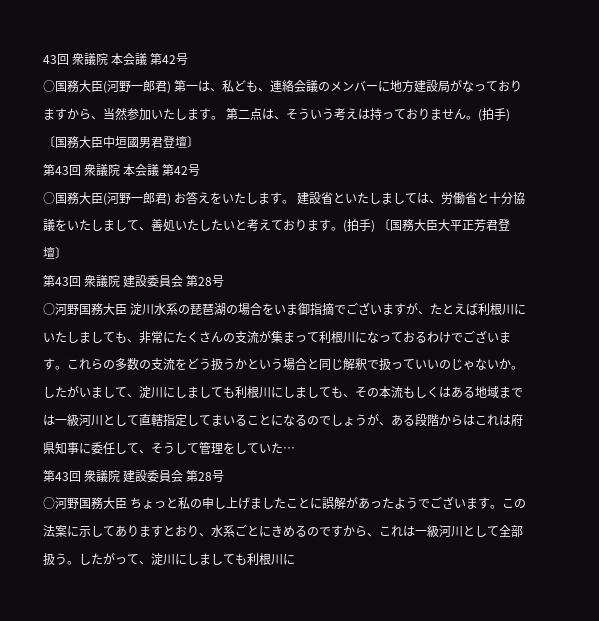43回 衆議院 本会議 第42号
○国務大臣(河野一郎君) 第一は、私ども、連絡会議のメンバーに地方建設局がなっておりますから、当然参加いたします。 第二点は、そういう考えは持っておりません。(拍手) 〔国務大臣中垣國男君登壇〕
第43回 衆議院 本会議 第42号
○国務大臣(河野一郎君) お答えをいたします。 建設省といたしましては、労働省と十分協議をいたしまして、善処いたしたいと考えております。(拍手) 〔国務大臣大平正芳君登壇〕
第43回 衆議院 建設委員会 第28号
○河野国務大臣 淀川水系の琵琶湖の場合をいま御指摘でございますが、たとえば利根川にいたしましても、非常にたくさんの支流が集まって利根川になっておるわけでございます。これらの多数の支流をどう扱うかという場合と同じ解釈で扱っていいのじゃないか。したがいまして、淀川にしましても利根川にしましても、その本流もしくはある地域までは一級河川として直轄指定してまいることになるのでしょうが、ある段階からはこれは府県知事に委任して、そうして管理をしていた…
第43回 衆議院 建設委員会 第28号
○河野国務大臣 ちょっと私の申し上げましたことに誤解があったようでございます。この法案に示してありますとおり、水系ごとにきめるのですから、これは一級河川として全部扱う。したがって、淀川にしましても利根川に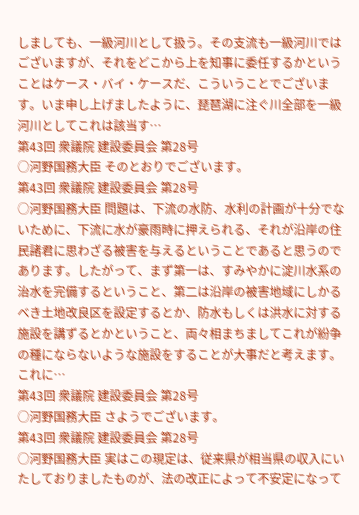しましても、一級河川として扱う。その支流も一級河川ではございますが、それをどこから上を知事に委任するかということはケース・バイ・ケースだ、こういうことでございます。いま申し上げましたように、琵琶湖に注ぐ川全部を一級河川としてこれは該当す…
第43回 衆議院 建設委員会 第28号
○河野国務大臣 そのとおりでございます。
第43回 衆議院 建設委員会 第28号
○河野国務大臣 問題は、下流の水防、水利の計画が十分でないために、下流に水が豪雨時に押えられる、それが沿岸の住民諸君に思わざる被害を与えるということであると思うのであります。したがって、まず第一は、すみやかに淀川水系の治水を完備するということ、第二は沿岸の被害地域にしかるべき土地改良区を設定するとか、防水もしくは洪水に対する施設を講ずるとかということ、両々相まちましてこれが紛争の種にならないような施設をすることが大事だと考えます。これに…
第43回 衆議院 建設委員会 第28号
○河野国務大臣 さようでございます。
第43回 衆議院 建設委員会 第28号
○河野国務大臣 実はこの現定は、従来県が相当県の収入にいたしておりましたものが、法の改正によって不安定になって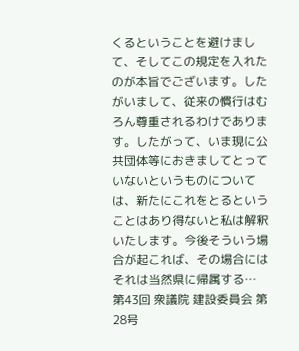くるということを避けまして、そしてこの規定を入れたのが本旨でございます。したがいまして、従来の慣行はむろん尊重されるわけであります。したがって、いま現に公共団体等におきましてとっていないというものについては、新たにこれをとるということはあり得ないと私は解釈いたします。今後そういう場合が起これば、その場合にはそれは当然県に帰属する…
第43回 衆議院 建設委員会 第28号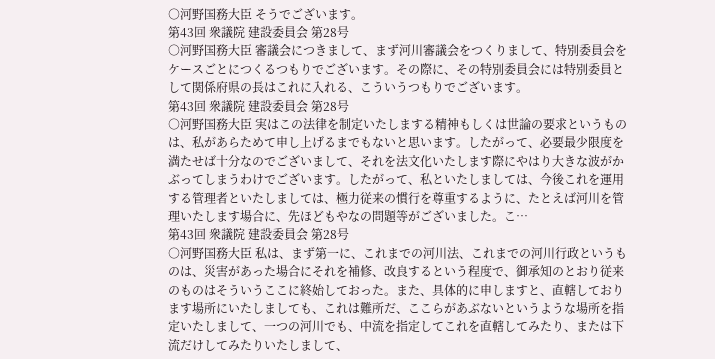○河野国務大臣 そうでございます。
第43回 衆議院 建設委員会 第28号
○河野国務大臣 審議会につきまして、まず河川審議会をつくりまして、特別委員会をケースごとにつくるつもりでございます。その際に、その特別委員会には特別委員として関係府県の長はこれに入れる、こういうつもりでございます。
第43回 衆議院 建設委員会 第28号
○河野国務大臣 実はこの法律を制定いたしまする精神もしくは世論の要求というものは、私があらためて申し上げるまでもないと思います。したがって、必要最少限度を満たせば十分なのでございまして、それを法文化いたします際にやはり大きな波がかぶってしまうわけでございます。したがって、私といたしましては、今後これを運用する管理者といたしましては、極力従来の慣行を尊重するように、たとえば河川を管理いたします場合に、先ほどもやなの問題等がございました。こ…
第43回 衆議院 建設委員会 第28号
○河野国務大臣 私は、まず第一に、これまでの河川法、これまでの河川行政というものは、災害があった場合にそれを補修、改良するという程度で、御承知のとおり従来のものはそういうここに終始しておった。また、具体的に申しますと、直轄しております場所にいたしましても、これは難所だ、ここらがあぶないというような場所を指定いたしまして、一つの河川でも、中流を指定してこれを直轄してみたり、または下流だけしてみたりいたしまして、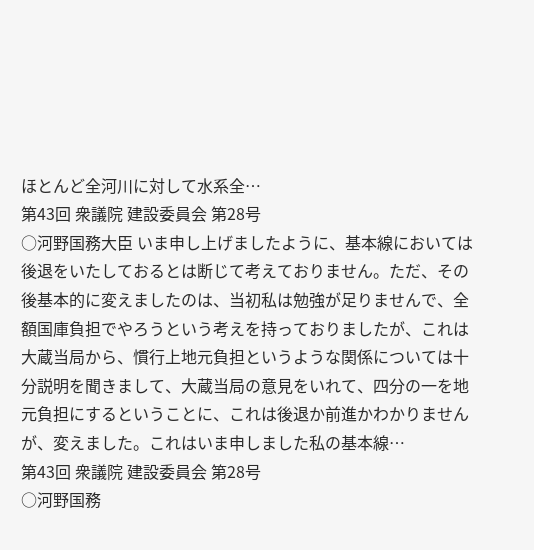ほとんど全河川に対して水系全…
第43回 衆議院 建設委員会 第28号
○河野国務大臣 いま申し上げましたように、基本線においては後退をいたしておるとは断じて考えておりません。ただ、その後基本的に変えましたのは、当初私は勉強が足りませんで、全額国庫負担でやろうという考えを持っておりましたが、これは大蔵当局から、慣行上地元負担というような関係については十分説明を聞きまして、大蔵当局の意見をいれて、四分の一を地元負担にするということに、これは後退か前進かわかりませんが、変えました。これはいま申しました私の基本線…
第43回 衆議院 建設委員会 第28号
○河野国務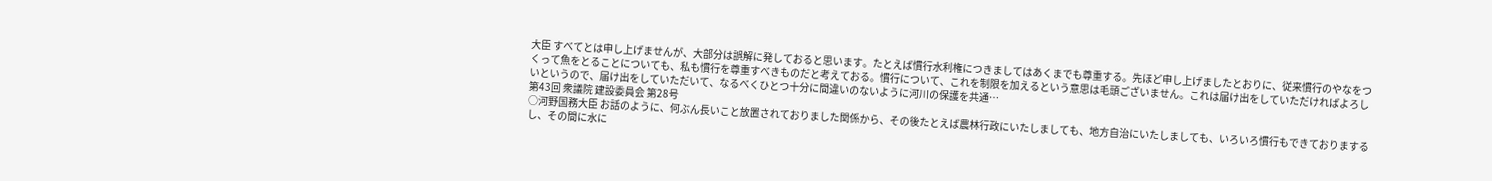大臣 すべてとは申し上げませんが、大部分は誤解に発しておると思います。たとえば慣行水利権につきましてはあくまでも尊重する。先ほど申し上げましたとおりに、従来慣行のやなをつくって魚をとることについても、私も慣行を尊重すべきものだと考えておる。慣行について、これを制限を加えるという意思は毛頭ございません。これは届け出をしていただければよろしいというので、届け出をしていただいて、なるべくひとつ十分に間違いのないように河川の保護を共通…
第43回 衆議院 建設委員会 第28号
○河野国務大臣 お話のように、何ぶん長いこと放置されておりました関係から、その後たとえば農林行政にいたしましても、地方自治にいたしましても、いろいろ慣行もできておりまするし、その間に水に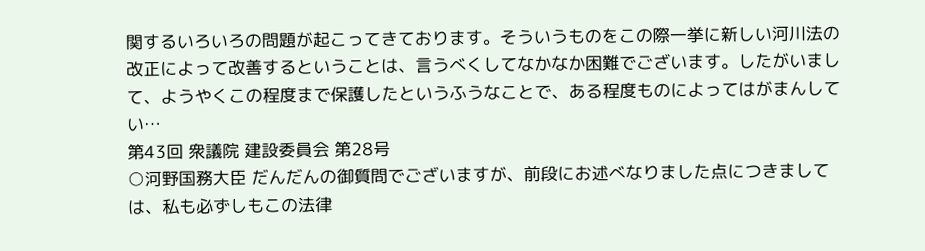関するいろいろの問題が起こってきております。そういうものをこの際一挙に新しい河川法の改正によって改善するということは、言うべくしてなかなか困難でございます。したがいまして、ようやくこの程度まで保護したというふうなことで、ある程度ものによってはがまんしてい…
第43回 衆議院 建設委員会 第28号
○河野国務大臣 だんだんの御質問でございますが、前段にお述べなりました点につきましては、私も必ずしもこの法律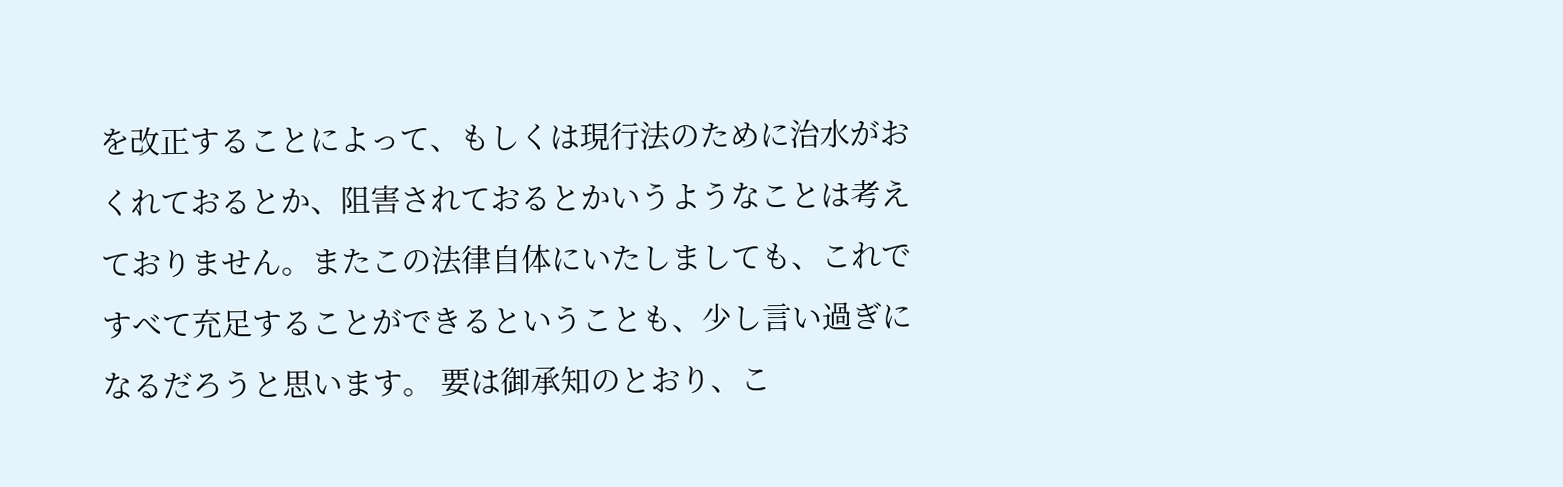を改正することによって、もしくは現行法のために治水がおくれておるとか、阻害されておるとかいうようなことは考えておりません。またこの法律自体にいたしましても、これですべて充足することができるということも、少し言い過ぎになるだろうと思います。 要は御承知のとおり、こ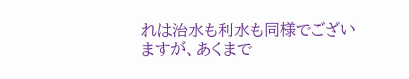れは治水も利水も同様でございますが、あくまで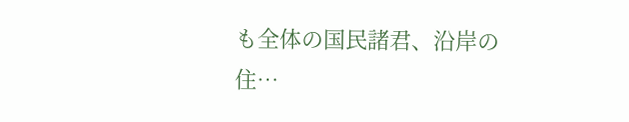も全体の国民諸君、沿岸の住…